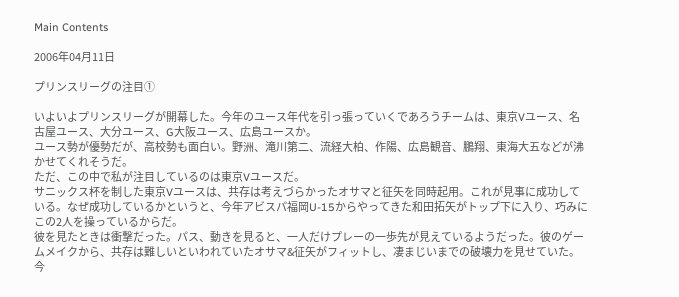Main Contents

2006年04月11日

プリンスリーグの注目①

いよいよプリンスリーグが開幕した。今年のユース年代を引っ張っていくであろうチームは、東京Vユース、名古屋ユース、大分ユース、G大阪ユース、広島ユースか。
ユース勢が優勢だが、高校勢も面白い。野洲、滝川第二、流経大柏、作陽、広島観音、鵬翔、東海大五などが沸かせてくれそうだ。
ただ、この中で私が注目しているのは東京Vユースだ。
サニックス杯を制した東京Vユースは、共存は考えづらかったオサマと征矢を同時起用。これが見事に成功している。なぜ成功しているかというと、今年アビスパ福岡U-15からやってきた和田拓矢がトップ下に入り、巧みにこの2人を操っているからだ。
彼を見たときは衝撃だった。パス、動きを見ると、一人だけプレーの一歩先が見えているようだった。彼のゲームメイクから、共存は難しいといわれていたオサマ&征矢がフィットし、凄まじいまでの破壊力を見せていた。
今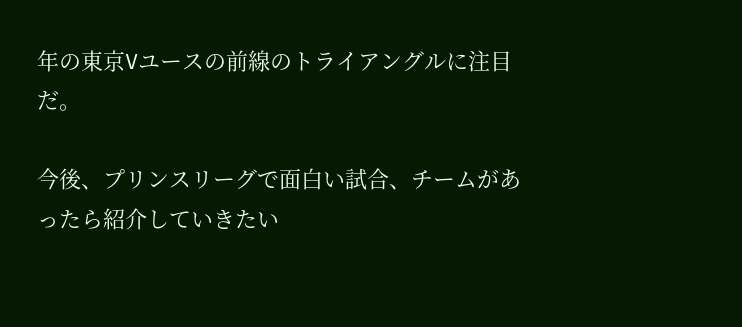年の東京Vユースの前線のトライアングルに注目だ。

今後、プリンスリーグで面白い試合、チームがあったら紹介していきたい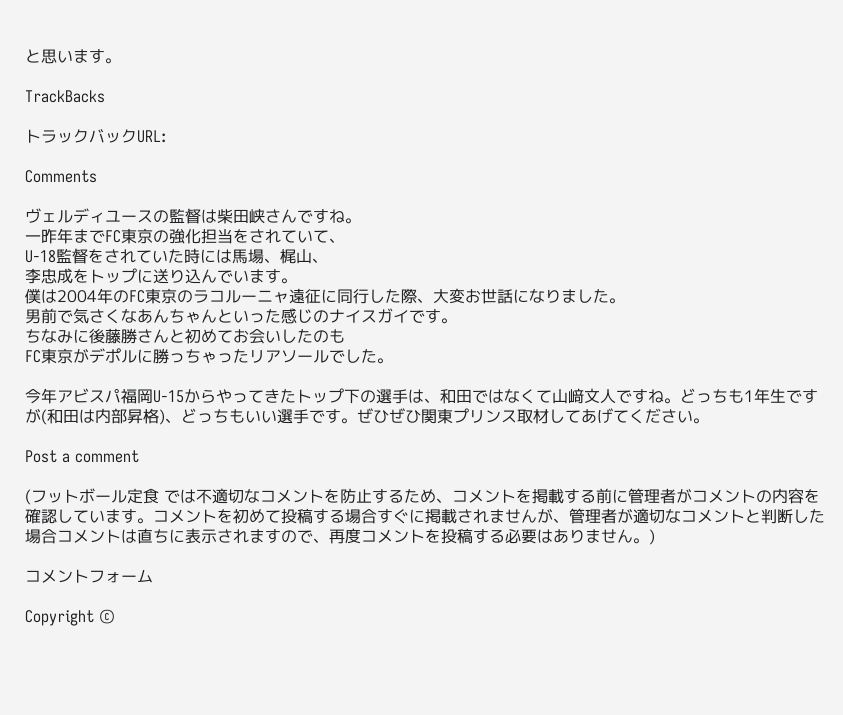と思います。

TrackBacks

トラックバックURL:

Comments

ヴェルディユースの監督は柴田峡さんですね。
一昨年までFC東京の強化担当をされていて、
U-18監督をされていた時には馬場、梶山、
李忠成をトップに送り込んでいます。
僕は2004年のFC東京のラコルーニャ遠征に同行した際、大変お世話になりました。
男前で気さくなあんちゃんといった感じのナイスガイです。
ちなみに後藤勝さんと初めてお会いしたのも
FC東京がデポルに勝っちゃったリアソールでした。

今年アビスパ福岡U-15からやってきたトップ下の選手は、和田ではなくて山﨑文人ですね。どっちも1年生ですが(和田は内部昇格)、どっちもいい選手です。ぜひぜひ関東プリンス取材してあげてください。

Post a comment

(フットボール定食 では不適切なコメントを防止するため、コメントを掲載する前に管理者がコメントの内容を確認しています。コメントを初めて投稿する場合すぐに掲載されませんが、管理者が適切なコメントと判断した場合コメントは直ちに表示されますので、再度コメントを投稿する必要はありません。)

コメントフォーム

Copyright ©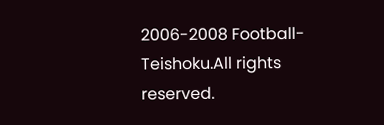2006-2008 Football-Teishoku.All rights reserved.